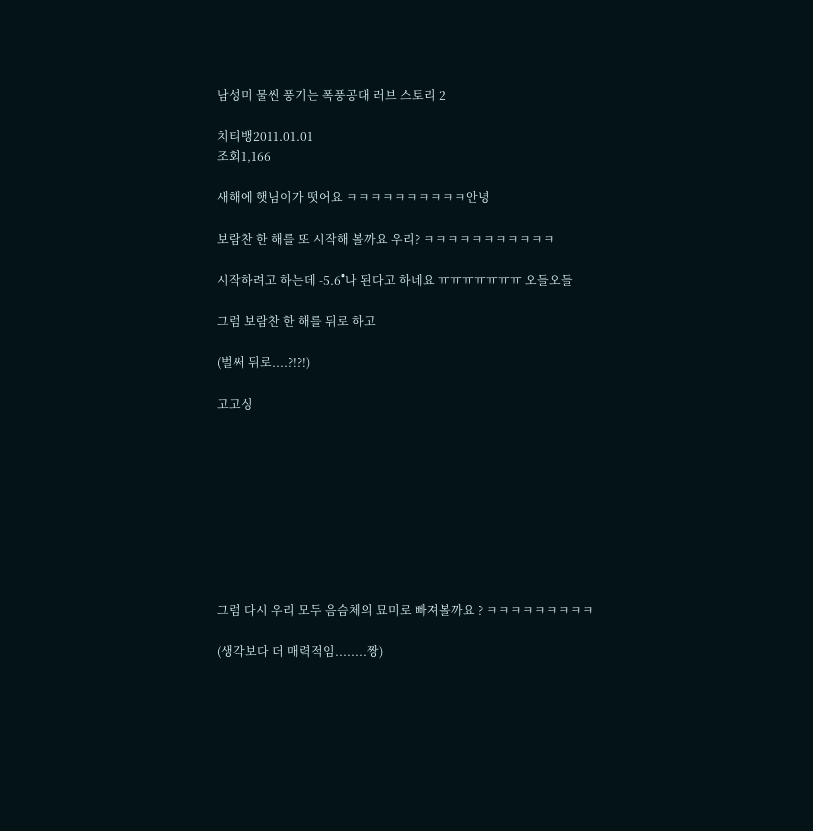남성미 물씬 풍기는 폭풍공대 러브 스토리 2

치티뱅2011.01.01
조회1,166

새해에 햇님이가 떳어요 ㅋㅋㅋㅋㅋㅋㅋㅋㅋㅋ안녕

보람찬 한 해를 또 시작해 볼까요 우리? ㅋㅋㅋㅋㅋㅋㅋㅋㅋㅋㅋ

시작하려고 하는데 -5.6˚나 된다고 하네요 ㅠㅠㅠㅠㅠㅠㅠ 오들오들

그럼 보람찬 한 해를 뒤로 하고

(벌써 뒤로....?!?!)

고고싱









그럼 다시 우리 모두 음슴체의 묘미로 빠져볼까요 ? ㅋㅋㅋㅋㅋㅋㅋㅋㅋ

(생각보다 더 매력적임........짱)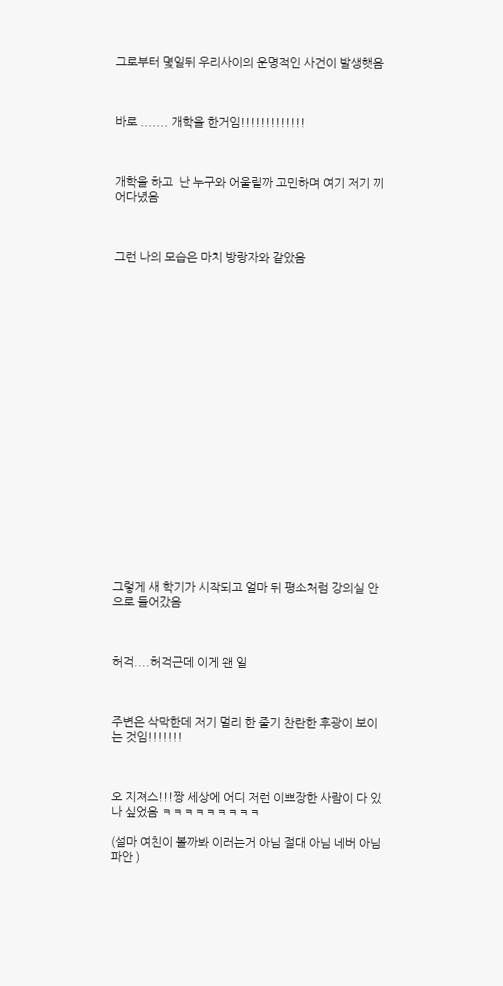그로부터 몇일뒤 우리사이의 운명적인 사건이 발생햇음



바로 ....... 개학을 한거임!!!!!!!!!!!!!



개학을 하고  난 누구와 어울릴까 고민하며 여기 저기 끼어다녔음



그런 나의 모습은 마치 방랑자와 같았음





















그렇게 새 학기가 시작되고 얼마 뒤 평소처럼 강의실 안으로 들어갔음



허걱....허걱근데 이게 왠 일



주변은 삭막한데 저기 멀리 한 줄기 찬란한 후광이 보이는 것임!!!!!!!



오 지져스!!!짱 세상에 어디 저런 이쁘장한 사람이 다 있나 싶었음 ㅋㅋㅋㅋㅋㅋㅋㅋㅋ

(설마 여친이 볼까봐 이러는거 아님 절대 아님 네버 아님파안 )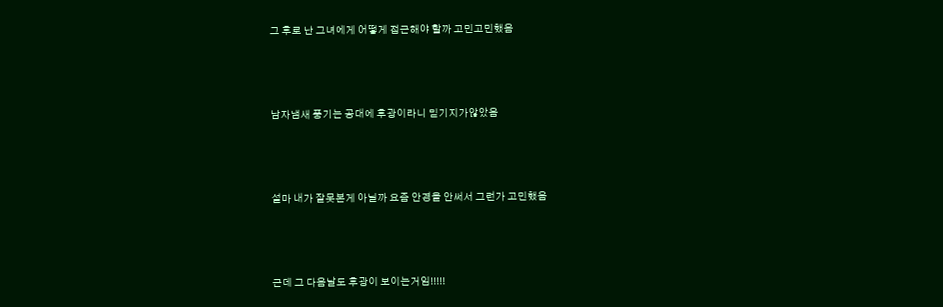그 후로 난 그녀에게 어떻게 접근해야 할까 고민고민했음



남자냄새 풍기는 공대에 후광이라니 믿기지가않았음



설마 내가 잘못본게 아닐까 요즘 안경을 안써서 그런가 고민했음



근데 그 다음날도 후광이 보이는거임!!!!!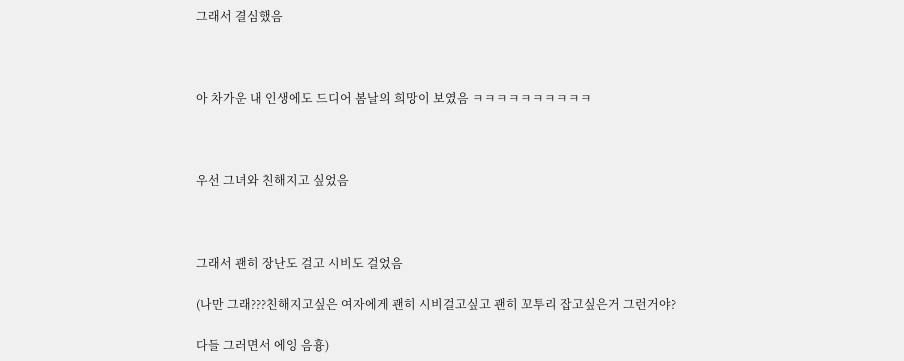그래서 결심했음



아 차가운 내 인생에도 드디어 봄날의 희망이 보였음 ㅋㅋㅋㅋㅋㅋㅋㅋㅋㅋ



우선 그녀와 친해지고 싶었음



그래서 괜히 장난도 걸고 시비도 걸었음

(나만 그래???친해지고싶은 여자에게 괜히 시비걸고싶고 괜히 꼬투리 잡고싶은거 그런거야?

다들 그러면서 에잉 음흉)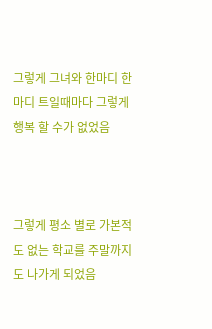그렇게 그녀와 한마디 한마디 트일때마다 그렇게 행복 할 수가 없었음



그렇게 평소 별로 가본적도 없는 학교를 주말까지도 나가게 되었음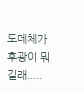도데체가 후광이 뭐길래.....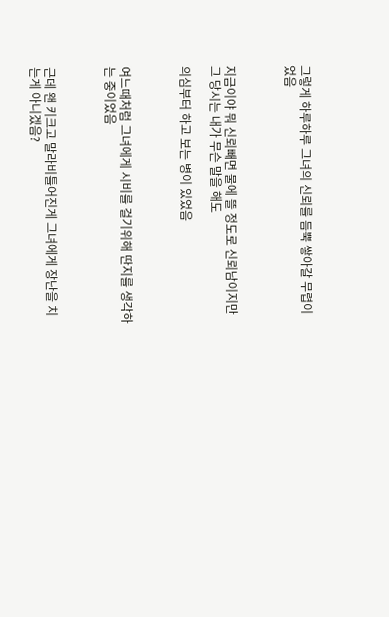그렇게 하루하루 그녀의 신뢰를 듬뿍 쌓아갈 무렵이었음



지금이야 뭐 신뢰빼면 물에 뜰 정도로 신뢰남이지만 그 당시는 내가 무슨 말을 해도

의심부터 하고 보는 병이 있었음



여느때처럼 그녀에게 시비를 걸기위해 딴지를 생각하는 중이었음



근데 왠 키크고 말라비틀어진게 그녀에게 장난을 치는게 아니겠음?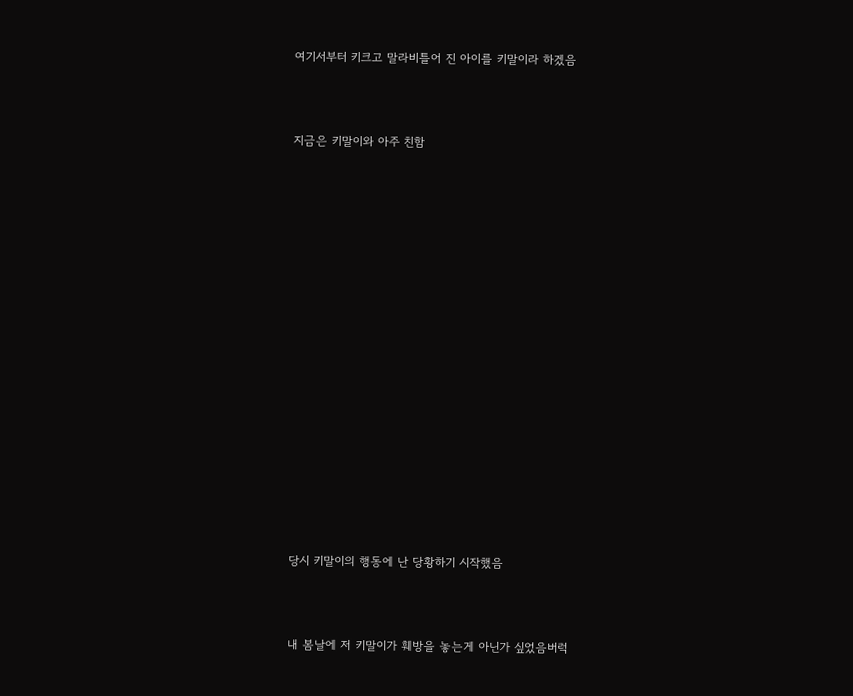여기서부터 키크고 말라비틀어 진 아이를 키말이라 하겠음



지금은 키말이와 아주 친함



















당시 키말이의 행동에 난 당황하기 시작했음



내 봄날에 저 키말이가 훼방을 놓는게 아닌가 싶었음버럭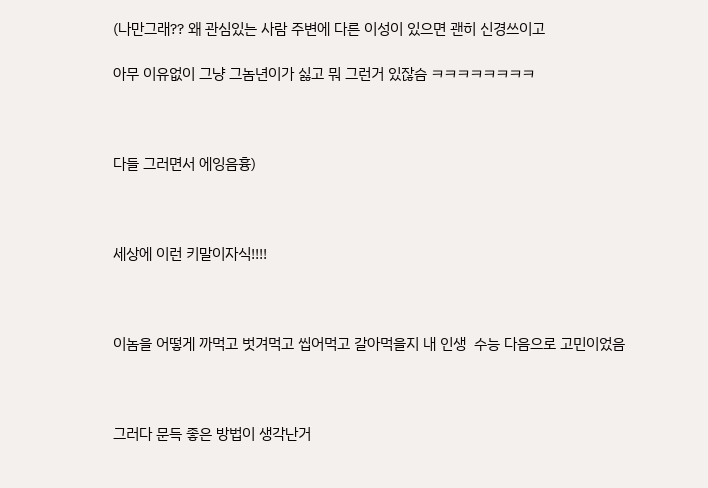(나만그래?? 왜 관심있는 사람 주변에 다른 이성이 있으면 괜히 신경쓰이고

아무 이유없이 그냥 그놈년이가 싫고 뭐 그런거 있잖슴 ㅋㅋㅋㅋㅋㅋㅋㅋ



다들 그러면서 에잉음흉)



세상에 이런 키말이자식!!!!



이놈을 어떻게 까먹고 벗겨먹고 씹어먹고 갈아먹을지 내 인생  수능 다음으로 고민이었음



그러다 문득 좋은 방법이 생각난거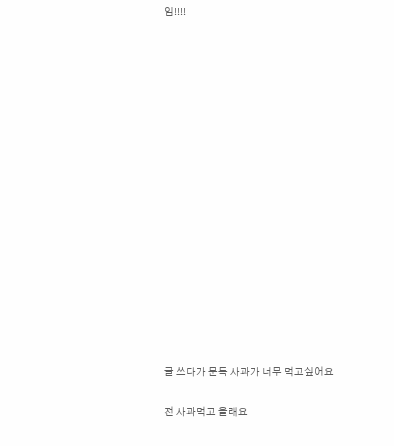임!!!!

















글 쓰다가 문득 사과가 너무 먹고싶어요

전 사과먹고 올래요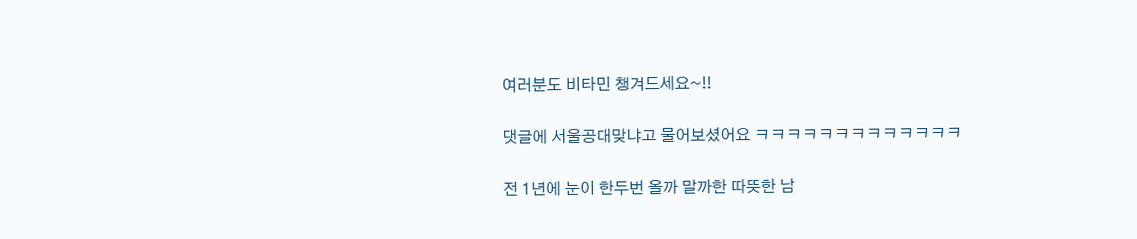여러분도 비타민 챙겨드세요~!!

댓글에 서울공대맞냐고 물어보셨어요 ㅋㅋㅋㅋㅋㅋㅋㅋㅋㅋㅋㅋㅋ

전 1년에 눈이 한두번 올까 말까한 따뜻한 남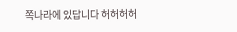쪽나라에 있답니다 허허허허